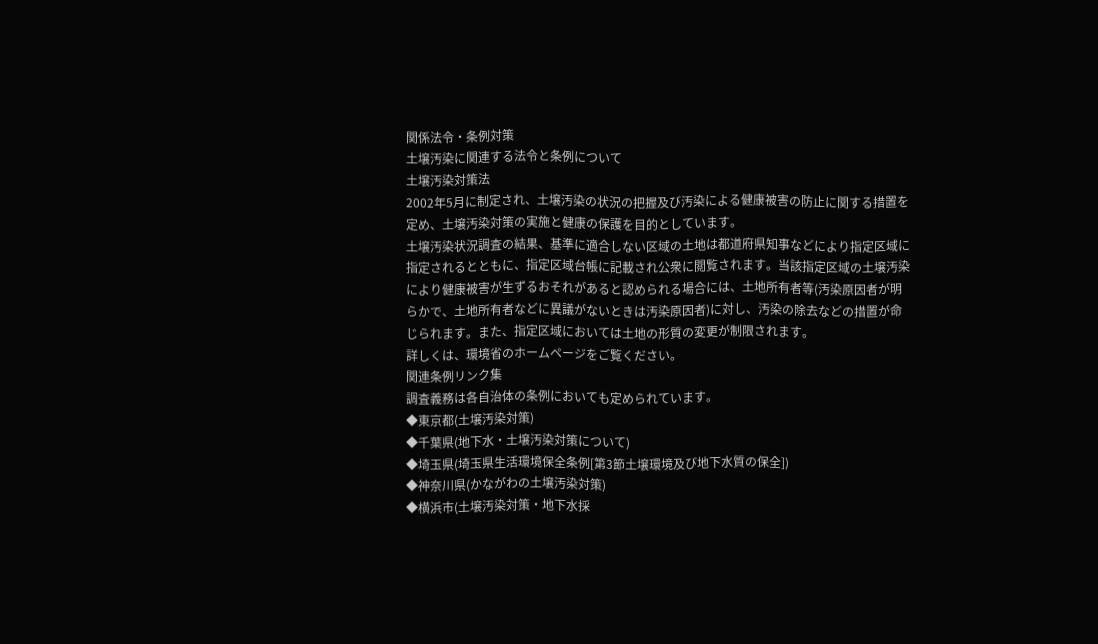関係法令・条例対策
土壌汚染に関連する法令と条例について
土壌汚染対策法
2002年5月に制定され、土壌汚染の状況の把握及び汚染による健康被害の防止に関する措置を定め、土壌汚染対策の実施と健康の保護を目的としています。
土壌汚染状況調査の結果、基準に適合しない区域の土地は都道府県知事などにより指定区域に指定されるとともに、指定区域台帳に記載され公衆に閲覧されます。当該指定区域の土壌汚染により健康被害が生ずるおそれがあると認められる場合には、土地所有者等(汚染原因者が明らかで、土地所有者などに異議がないときは汚染原因者)に対し、汚染の除去などの措置が命じられます。また、指定区域においては土地の形質の変更が制限されます。
詳しくは、環境省のホームページをご覧ください。
関連条例リンク集
調査義務は各自治体の条例においても定められています。
◆東京都(土壌汚染対策)
◆千葉県(地下水・土壌汚染対策について)
◆埼玉県(埼玉県生活環境保全条例[第3節土壌環境及び地下水質の保全])
◆神奈川県(かながわの土壌汚染対策)
◆横浜市(土壌汚染対策・地下水採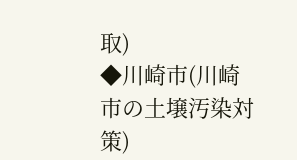取)
◆川崎市(川崎市の土壌汚染対策)